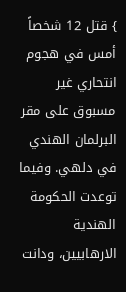} قتل 12 شخصاً أمس في هجوم انتحاري غير مسبوق على مقر البرلمان الهندي في دلهي. وفيما توعدت الحكومة الهندية الارهابيين، ودانت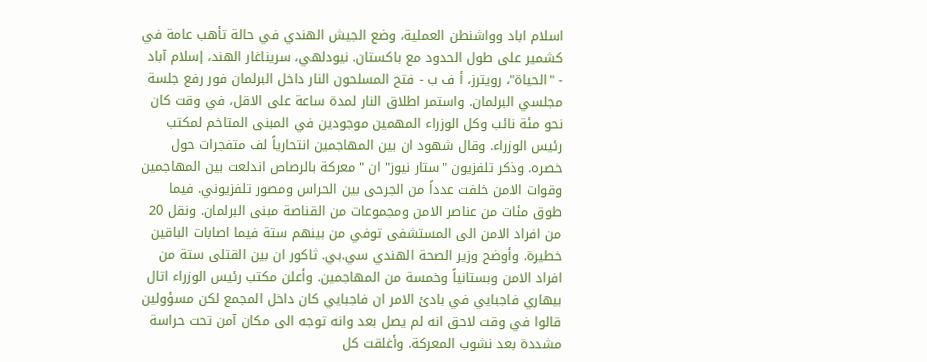اسلام اباد وواشنطن العملية، وضع الجيش الهندي في حالة تأهب عامة في كشمير على طول الحدود مع باكستان. نيودلهي، سريناغار الهند، إسلام آباد - "الحياة"، رويترز، أ ف ب - فتح المسلحون النار داخل البرلمان فور رفع جلسة مجلسي البرلمان. واستمر اطلاق النار لمدة ساعة على الاقل، في وقت كان نحو مئة نائب وكل الوزراء المهمين موجودين في المبنى المتاخم لمكتب رئيس الوزراء. وقال شهود ان بين المهاجمين انتحارياً لف متفجرات حول خصره. وذكر تلفزيون "ستار نيوز" ان "معركة بالرصاص اندلعت بين المهاجمين وقوات الامن خلفت عدداً من الجرحى بين الحراس ومصور تلفزيوني. فيما طوق مئات من عناصر الامن ومجموعات من القناصة مبنى البرلمان. ونقل 20 من افراد الامن الى المستشفى توفي من بينهم ستة فيما اصابات الباقين خطيرة. وأوضح وزير الصحة الهندي سي.بي. ثاكور ان بين القتلى ستة من افراد الامن وبستانياً وخمسة من المهاجمين. وأعلن مكتب رئيس الوزراء اتال بيهاري فاجبايي في بادئ الامر ان فاجبايي كان داخل المجمع لكن مسؤولين قالوا في وقت لاحق انه لم يصل بعد وانه توجه الى مكان آمن تحت حراسة مشددة بعد نشوب المعركة. وأغلقت كل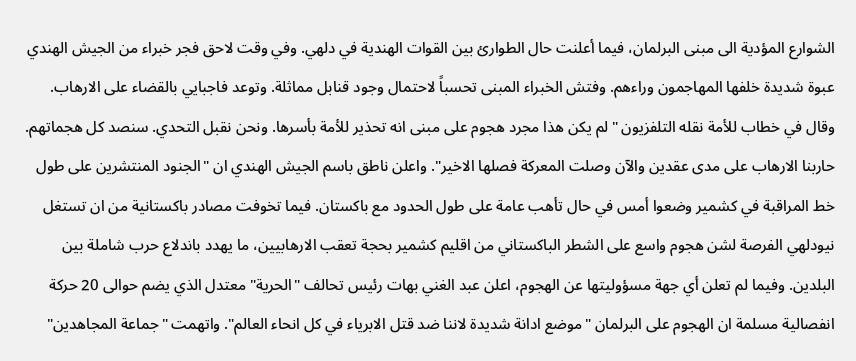الشوارع المؤدية الى مبنى البرلمان، فيما أعلنت حال الطوارئ بين القوات الهندية في دلهي. وفي وقت لاحق فجر خبراء من الجيش الهندي عبوة شديدة خلفها المهاجمون وراءهم. وفتش الخبراء المبنى تحسباً لاحتمال وجود قنابل مماثلة. وتوعد فاجبايي بالقضاء على الارهاب. وقال في خطاب للأمة نقله التلفزيون "لم يكن هذا مجرد هجوم على مبنى انه تحذير للأمة بأسرها. ونحن نقبل التحدي. سنصد كل هجماتهم. حاربنا الارهاب على مدى عقدين والآن وصلت المعركة فصلها الاخير". واعلن ناطق باسم الجيش الهندي ان "الجنود المنتشرين على طول خط المراقبة في كشمير وضعوا أمس في حال تأهب عامة على طول الحدود مع باكستان. فيما تخوفت مصادر باكستانية من ان تستغل نيودلهي الفرصة لشن هجوم واسع على الشطر الباكستاني من اقليم كشمير بحجة تعقب الارهابيين، ما يهدد باندلاع حرب شاملة بين البلدين. وفيما لم تعلن أي جهة مسؤوليتها عن الهجوم، اعلن عبد الغني بهات رئيس تحالف "الحرية" معتدل الذي يضم حوالى 20 حركة انفصالية مسلمة ان الهجوم على البرلمان "موضع ادانة شديدة لاننا ضد قتل الابرياء في كل انحاء العالم". واتهمت "جماعة المجاهدين"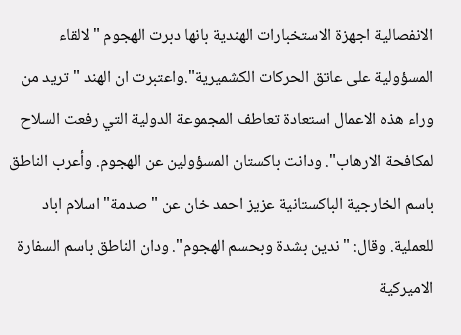الانفصالية اجهزة الاستخبارات الهندية بانها دبرت الهجوم "لالقاء المسؤولية على عاتق الحركات الكشميرية".واعتبرت ان الهند "تريد من وراء هذه الاعمال استعادة تعاطف المجموعة الدولية التي رفعت السلاح لمكافحة الارهاب". ودانت باكستان المسؤولين عن الهجوم. وأعرب الناطق باسم الخارجية الباكستانية عزيز احمد خان عن "صدمة" اسلام اباد للعملية. وقال: "ندين بشدة وبحسم الهجوم". ودان الناطق باسم السفارة الاميركية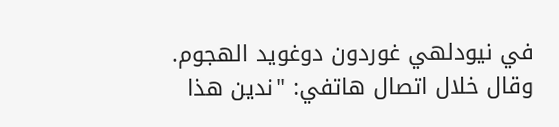في نيودلهي غوردون دوغويد الهجوم. وقال خلال اتصال هاتفي: "ندين هذا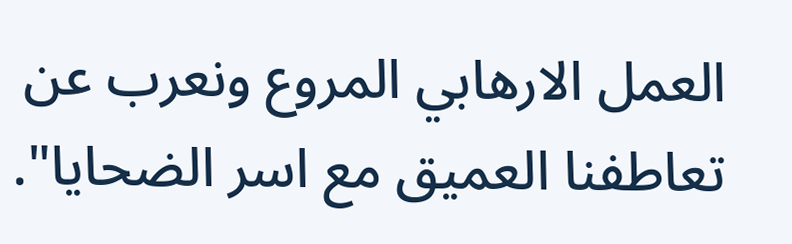العمل الارهابي المروع ونعرب عن تعاطفنا العميق مع اسر الضحايا".